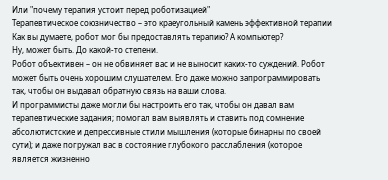Или "почему терапия устоит перед роботизацией"
Терапевтическое союзничество – это краеугольный камень эффективной терапии
Как вы думаете, робот мог бы предоставлять терапию? А компьютер?
Ну, может быть. До какой-то степени.
Робот объективен – он не обвиняет вас и не выносит каких-то суждений. Робот может быть очень хорошим слушателем. Его даже можно запрограммировать так, чтобы он выдавал обратную связь на ваши слова.
И программисты даже могли бы настроить его так, чтобы он давал вам терапевтические задания; помогал вам выявлять и ставить под сомнение абсолютистские и депрессивные стили мышления (которые бинарны по своей сути); и даже погружал вас в состояние глубокого расслабления (которое является жизненно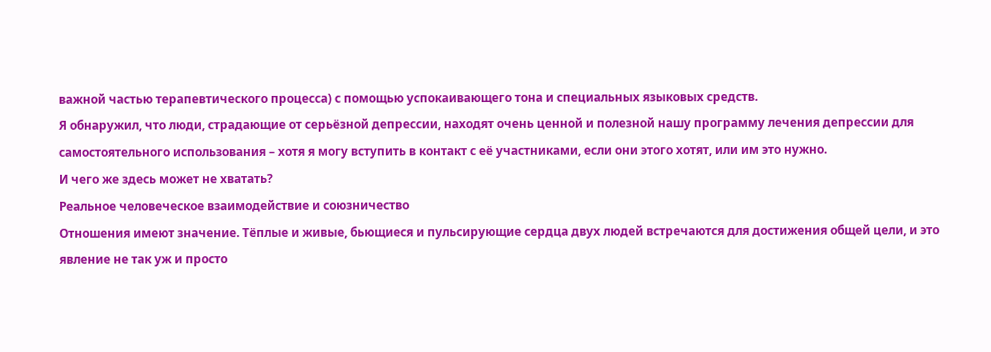важной частью терапевтического процесса) с помощью успокаивающего тона и специальных языковых средств.
Я обнаружил, что люди, страдающие от серьёзной депрессии, находят очень ценной и полезной нашу программу лечения депрессии для самостоятельного использования – хотя я могу вступить в контакт с её участниками, если они этого хотят, или им это нужно.
И чего же здесь может не хватать?
Реальное человеческое взаимодействие и союзничество
Отношения имеют значение. Тёплые и живые, бьющиеся и пульсирующие сердца двух людей встречаются для достижения общей цели, и это явление не так уж и просто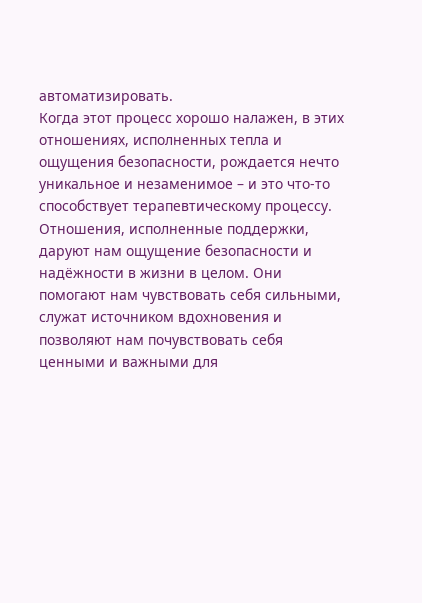автоматизировать.
Когда этот процесс хорошо налажен, в этих отношениях, исполненных тепла и ощущения безопасности, рождается нечто уникальное и незаменимое – и это что-то способствует терапевтическому процессу. Отношения, исполненные поддержки, даруют нам ощущение безопасности и надёжности в жизни в целом. Они помогают нам чувствовать себя сильными, служат источником вдохновения и позволяют нам почувствовать себя ценными и важными для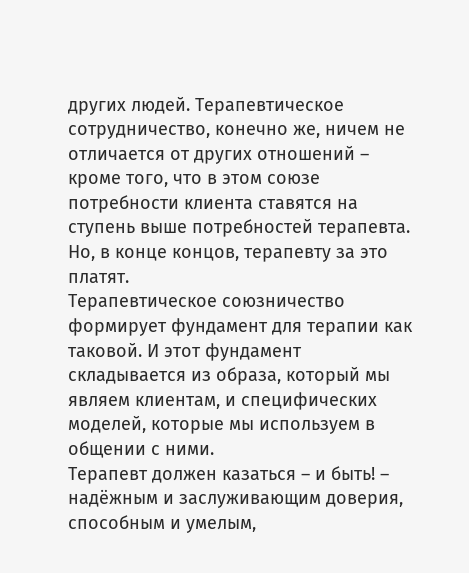других людей. Терапевтическое сотрудничество, конечно же, ничем не отличается от других отношений – кроме того, что в этом союзе потребности клиента ставятся на ступень выше потребностей терапевта. Но, в конце концов, терапевту за это платят.
Терапевтическое союзничество формирует фундамент для терапии как таковой. И этот фундамент складывается из образа, который мы являем клиентам, и специфических моделей, которые мы используем в общении с ними.
Терапевт должен казаться – и быть! – надёжным и заслуживающим доверия, способным и умелым,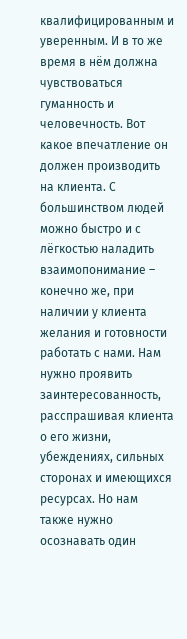квалифицированным и уверенным. И в то же время в нём должна чувствоваться гуманность и человечность. Вот какое впечатление он должен производить на клиента. С большинством людей можно быстро и с лёгкостью наладить взаимопонимание – конечно же, при наличии у клиента желания и готовности работать с нами. Нам нужно проявить заинтересованность, расспрашивая клиента о его жизни, убеждениях, сильных сторонах и имеющихся ресурсах. Но нам также нужно осознавать один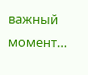важный момент…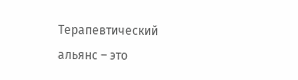Терапевтический альянс – это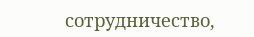сотрудничество,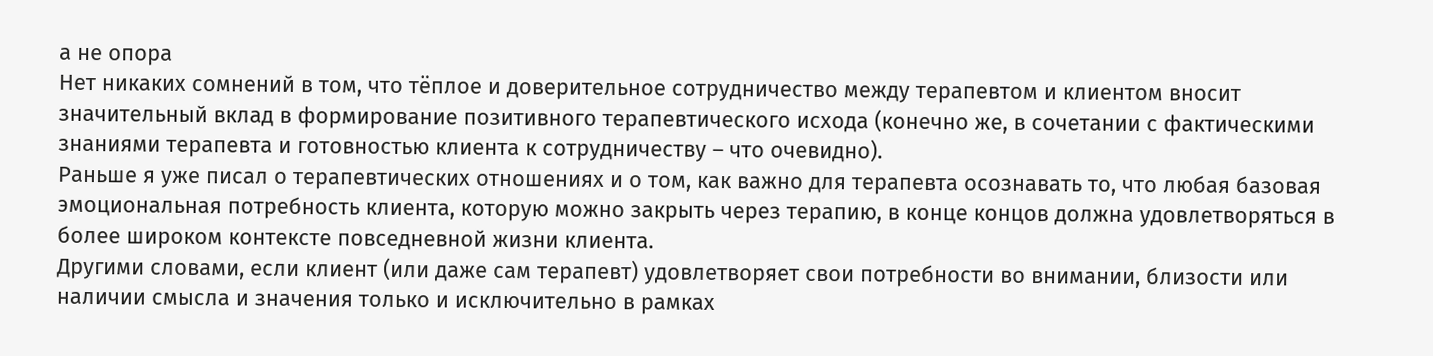а не опора
Нет никаких сомнений в том, что тёплое и доверительное сотрудничество между терапевтом и клиентом вносит значительный вклад в формирование позитивного терапевтического исхода (конечно же, в сочетании с фактическими знаниями терапевта и готовностью клиента к сотрудничеству – что очевидно).
Раньше я уже писал о терапевтических отношениях и о том, как важно для терапевта осознавать то, что любая базовая эмоциональная потребность клиента, которую можно закрыть через терапию, в конце концов должна удовлетворяться в более широком контексте повседневной жизни клиента.
Другими словами, если клиент (или даже сам терапевт) удовлетворяет свои потребности во внимании, близости или наличии смысла и значения только и исключительно в рамках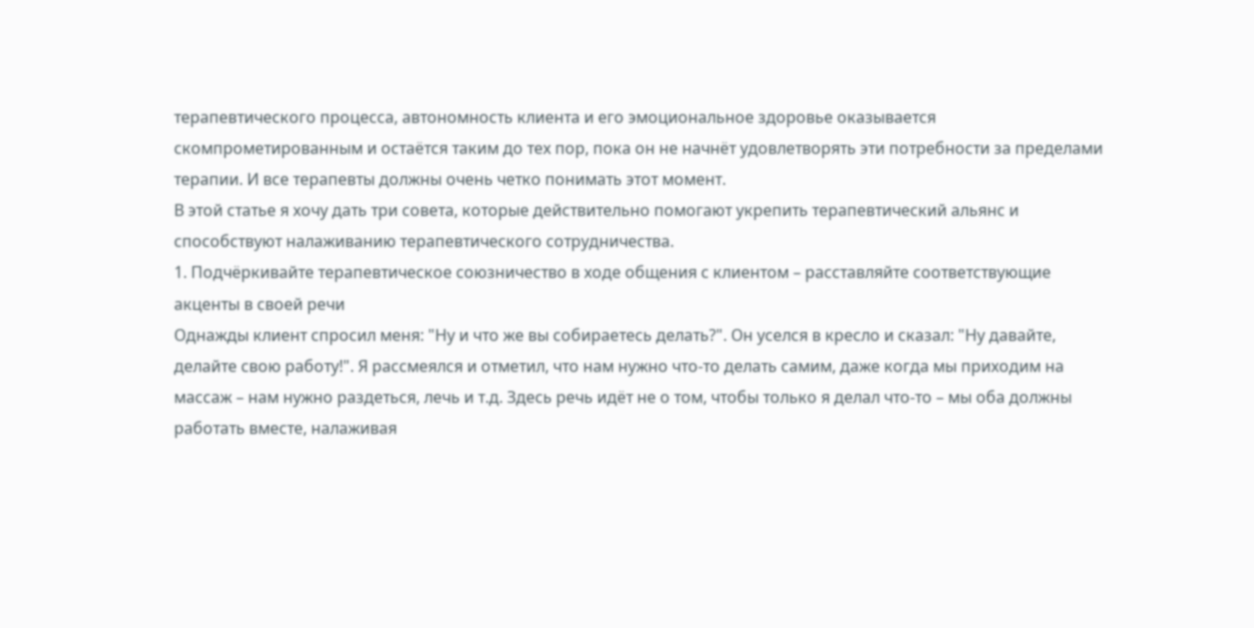терапевтического процесса, автономность клиента и его эмоциональное здоровье оказывается скомпрометированным и остаётся таким до тех пор, пока он не начнёт удовлетворять эти потребности за пределами терапии. И все терапевты должны очень четко понимать этот момент.
В этой статье я хочу дать три совета, которые действительно помогают укрепить терапевтический альянс и способствуют налаживанию терапевтического сотрудничества.
1. Подчёркивайте терапевтическое союзничество в ходе общения с клиентом – расставляйте соответствующие акценты в своей речи
Однажды клиент спросил меня: "Ну и что же вы собираетесь делать?". Он уселся в кресло и сказал: "Ну давайте, делайте свою работу!". Я рассмеялся и отметил, что нам нужно что-то делать самим, даже когда мы приходим на массаж – нам нужно раздеться, лечь и т.д. Здесь речь идёт не о том, чтобы только я делал что-то – мы оба должны работать вместе, налаживая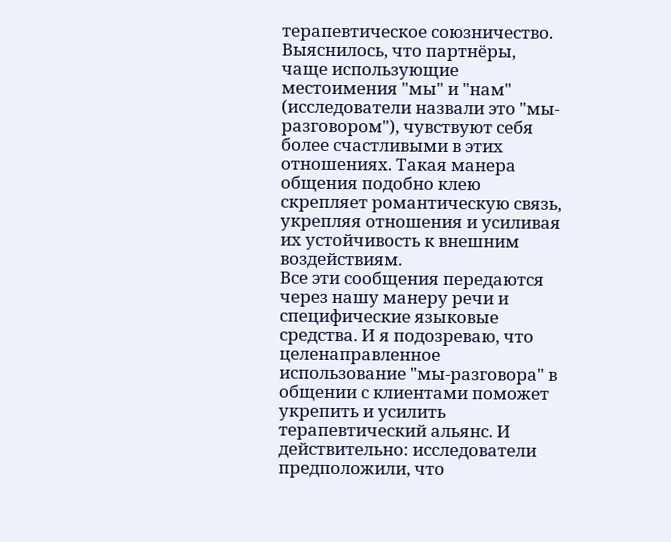терапевтическое союзничество.
Выяснилось, что партнёры, чаще использующие местоимения "мы" и "нам" (исследователи назвали это "мы-разговором"), чувствуют себя более счастливыми в этих отношениях. Такая манера общения подобно клею скрепляет романтическую связь, укрепляя отношения и усиливая их устойчивость к внешним воздействиям.
Все эти сообщения передаются через нашу манеру речи и специфические языковые средства. И я подозреваю, что целенаправленное использование "мы-разговора" в общении с клиентами поможет укрепить и усилить терапевтический альянс. И действительно: исследователи предположили, что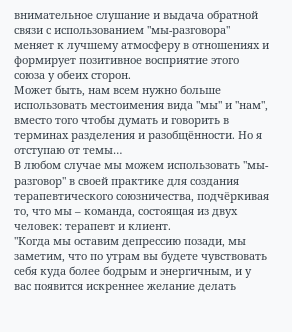внимательное слушание и выдача обратной связи с использованием "мы-разговора" меняет к лучшему атмосферу в отношениях и формирует позитивное восприятие этого союза у обеих сторон.
Может быть, нам всем нужно больше использовать местоимения вида "мы" и "нам", вместо того чтобы думать и говорить в терминах разделения и разобщённости. Но я отступаю от темы…
В любом случае мы можем использовать "мы-разговор" в своей практике для создания терапевтического союзничества, подчёркивая то, что мы – команда, состоящая из двух человек: терапевт и клиент.
"Когда мы оставим депрессию позади, мы заметим, что по утрам вы будете чувствовать себя куда более бодрым и энергичным, и у вас появится искреннее желание делать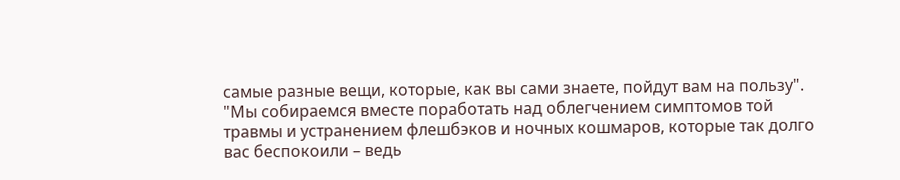самые разные вещи, которые, как вы сами знаете, пойдут вам на пользу".
"Мы собираемся вместе поработать над облегчением симптомов той травмы и устранением флешбэков и ночных кошмаров, которые так долго вас беспокоили – ведь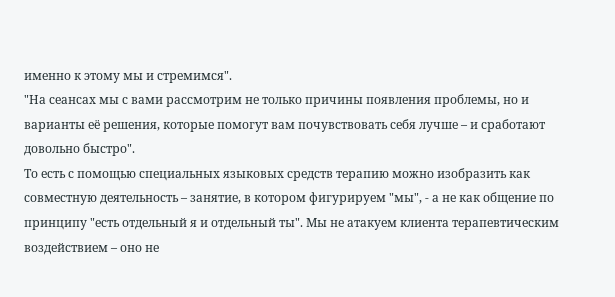именно к этому мы и стремимся".
"На сеансах мы с вами рассмотрим не только причины появления проблемы, но и варианты её решения, которые помогут вам почувствовать себя лучше – и сработают довольно быстро".
То есть с помощью специальных языковых средств терапию можно изобразить как совместную деятельность – занятие, в котором фигурируем "мы", - а не как общение по принципу "есть отдельный я и отдельный ты". Мы не атакуем клиента терапевтическим воздействием – оно не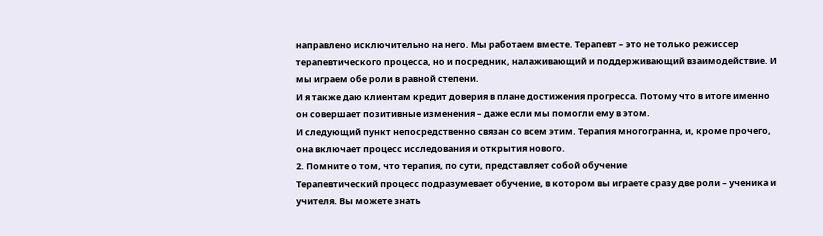направлено исключительно на него. Мы работаем вместе. Терапевт – это не только режиссер терапевтического процесса, но и посредник, налаживающий и поддерживающий взаимодействие. И мы играем обе роли в равной степени.
И я также даю клиентам кредит доверия в плане достижения прогресса. Потому что в итоге именно он совершает позитивные изменения – даже если мы помогли ему в этом.
И следующий пункт непосредственно связан со всем этим. Терапия многогранна, и, кроме прочего, она включает процесс исследования и открытия нового.
2. Помните о том, что терапия, по сути, представляет собой обучение
Терапевтический процесс подразумевает обучение, в котором вы играете сразу две роли – ученика и учителя. Вы можете знать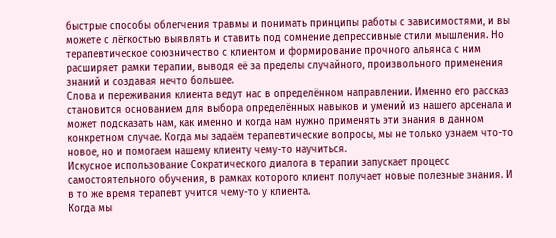быстрые способы облегчения травмы и понимать принципы работы с зависимостями, и вы можете с лёгкостью выявлять и ставить под сомнение депрессивные стили мышления. Но терапевтическое союзничество с клиентом и формирование прочного альянса с ним расширяет рамки терапии, выводя её за пределы случайного, произвольного применения знаний и создавая нечто большее.
Слова и переживания клиента ведут нас в определённом направлении. Именно его рассказ становится основанием для выбора определённых навыков и умений из нашего арсенала и может подсказать нам, как именно и когда нам нужно применять эти знания в данном конкретном случае. Когда мы задаём терапевтические вопросы, мы не только узнаем что-то новое, но и помогаем нашему клиенту чему-то научиться.
Искусное использование Сократического диалога в терапии запускает процесс самостоятельного обучения, в рамках которого клиент получает новые полезные знания. И в то же время терапевт учится чему-то у клиента.
Когда мы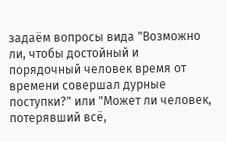задаём вопросы вида "Возможно ли, чтобы достойный и порядочный человек время от времени совершал дурные поступки?" или "Может ли человек, потерявший всё,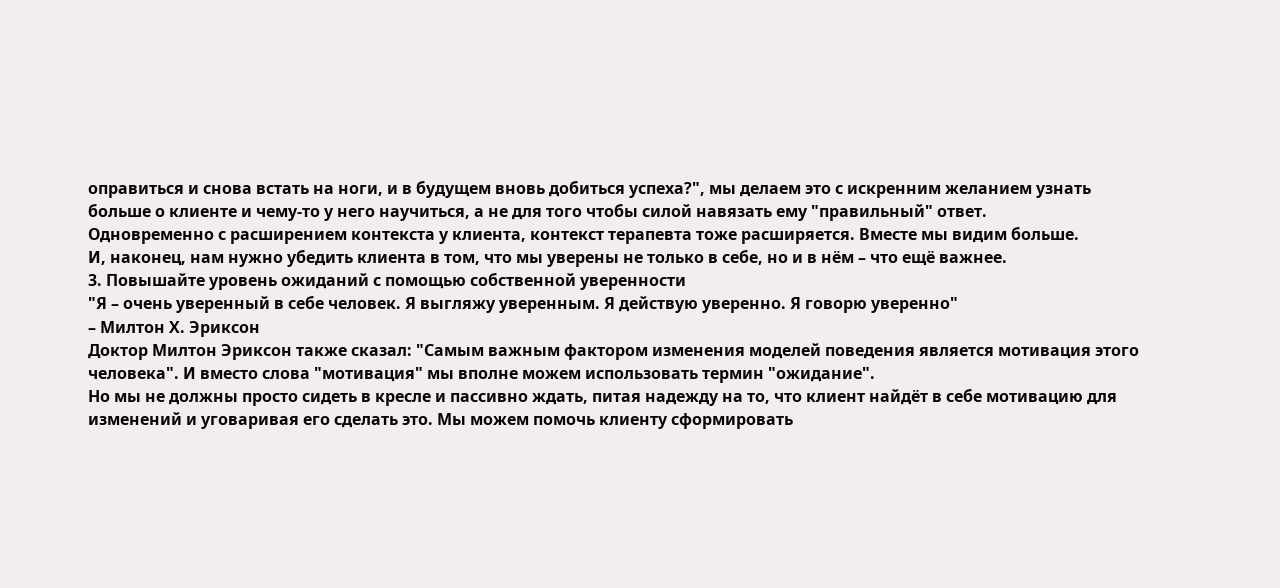оправиться и снова встать на ноги, и в будущем вновь добиться успеха?", мы делаем это с искренним желанием узнать больше о клиенте и чему-то у него научиться, а не для того чтобы силой навязать ему "правильный" ответ.
Одновременно с расширением контекста у клиента, контекст терапевта тоже расширяется. Вместе мы видим больше.
И, наконец, нам нужно убедить клиента в том, что мы уверены не только в себе, но и в нём – что ещё важнее.
3. Повышайте уровень ожиданий с помощью собственной уверенности
"Я – очень уверенный в себе человек. Я выгляжу уверенным. Я действую уверенно. Я говорю уверенно"
– Милтон Х. Эриксон
Доктор Милтон Эриксон также сказал: "Самым важным фактором изменения моделей поведения является мотивация этого человека". И вместо слова "мотивация" мы вполне можем использовать термин "ожидание".
Но мы не должны просто сидеть в кресле и пассивно ждать, питая надежду на то, что клиент найдёт в себе мотивацию для изменений и уговаривая его сделать это. Мы можем помочь клиенту сформировать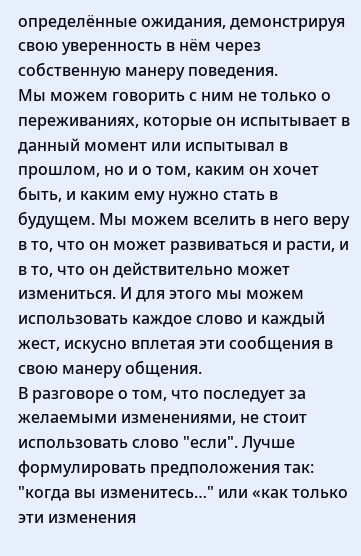определённые ожидания, демонстрируя свою уверенность в нём через собственную манеру поведения.
Мы можем говорить с ним не только о переживаниях, которые он испытывает в данный момент или испытывал в прошлом, но и о том, каким он хочет быть, и каким ему нужно стать в будущем. Мы можем вселить в него веру в то, что он может развиваться и расти, и в то, что он действительно может измениться. И для этого мы можем использовать каждое слово и каждый жест, искусно вплетая эти сообщения в свою манеру общения.
В разговоре о том, что последует за желаемыми изменениями, не стоит использовать слово "если". Лучше формулировать предположения так: "когда вы изменитесь…" или «как только эти изменения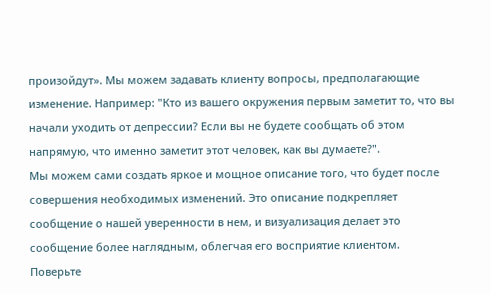произойдут». Мы можем задавать клиенту вопросы, предполагающие изменение. Например: "Кто из вашего окружения первым заметит то, что вы начали уходить от депрессии? Если вы не будете сообщать об этом напрямую, что именно заметит этот человек, как вы думаете?".
Мы можем сами создать яркое и мощное описание того, что будет после совершения необходимых изменений. Это описание подкрепляет сообщение о нашей уверенности в нем, и визуализация делает это сообщение более наглядным, облегчая его восприятие клиентом.
Поверьте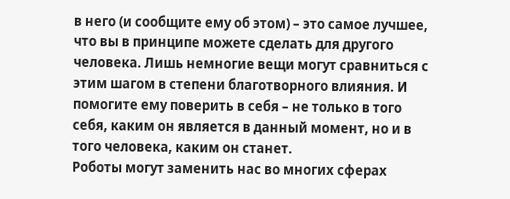в него (и сообщите ему об этом) – это самое лучшее, что вы в принципе можете сделать для другого человека. Лишь немногие вещи могут сравниться с этим шагом в степени благотворного влияния. И помогите ему поверить в себя – не только в того себя, каким он является в данный момент, но и в того человека, каким он станет.
Роботы могут заменить нас во многих сферах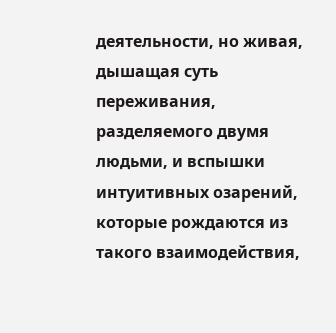деятельности, но живая, дышащая суть переживания, разделяемого двумя людьми, и вспышки интуитивных озарений, которые рождаются из такого взаимодействия,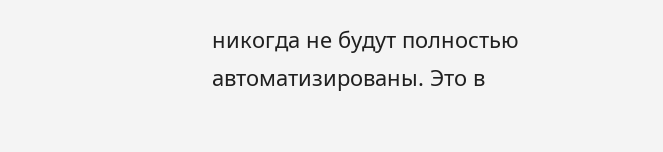никогда не будут полностью автоматизированы. Это в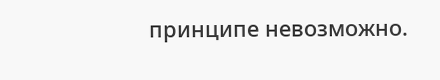принципе невозможно.